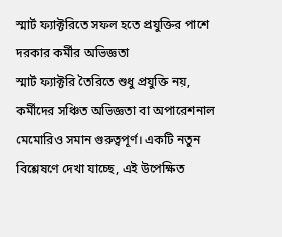স্মার্ট ফ্যাক্টরিতে সফল হতে প্রযুক্তির পাশে দরকার কর্মীর অভিজ্ঞতা
স্মার্ট ফ্যাক্টরি তৈরিতে শুধু প্রযুক্তি নয়, কর্মীদের সঞ্চিত অভিজ্ঞতা বা অপারেশনাল মেমোরিও সমান গুরুত্বপূর্ণ। একটি নতুন বিশ্লেষণে দেখা যাচ্ছে, এই উপেক্ষিত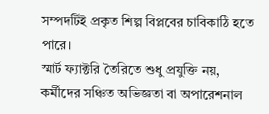সম্পদটিই প্রকৃত শিল্প বিপ্লবের চাবিকাঠি হতে পারে।
স্মার্ট ফ্যাক্টরি তৈরিতে শুধু প্রযুক্তি নয়, কর্মীদের সঞ্চিত অভিজ্ঞতা বা অপারেশনাল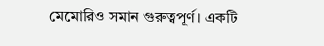মেমোরিও সমান গুরুত্বপূর্ণ। একটি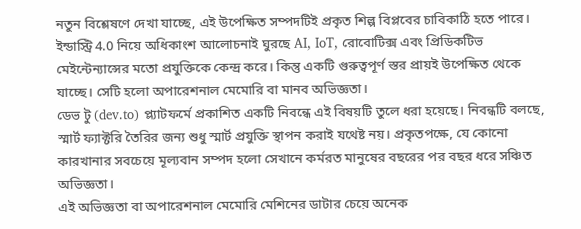নতুন বিশ্লেষণে দেখা যাচ্ছে, এই উপেক্ষিত সম্পদটিই প্রকৃত শিল্প বিপ্লবের চাবিকাঠি হতে পারে।
ইন্ডাস্ট্রি 4.0 নিয়ে অধিকাংশ আলোচনাই ঘুরছে AI, IoT, রোবোটিক্স এবং প্রিডিকটিভ মেইন্টেন্যান্সের মতো প্রযুক্তিকে কেন্দ্র করে। কিন্তু একটি গুরুত্বপূর্ণ স্তর প্রায়ই উপেক্ষিত থেকে যাচ্ছে। সেটি হলো অপারেশনাল মেমোরি বা মানব অভিজ্ঞতা।
ডেভ টু (dev.to) প্ল্যাটফর্মে প্রকাশিত একটি নিবন্ধে এই বিষয়টি তুলে ধরা হয়েছে। নিবন্ধটি বলছে, স্মার্ট ফ্যাক্টরি তৈরির জন্য শুধু স্মার্ট প্রযুক্তি স্থাপন করাই যথেষ্ট নয়। প্রকৃতপক্ষে, যে কোনো কারখানার সবচেয়ে মূল্যবান সম্পদ হলো সেখানে কর্মরত মানুষের বছরের পর বছর ধরে সঞ্চিত অভিজ্ঞতা।
এই অভিজ্ঞতা বা অপারেশনাল মেমোরি মেশিনের ডাটার চেয়ে অনেক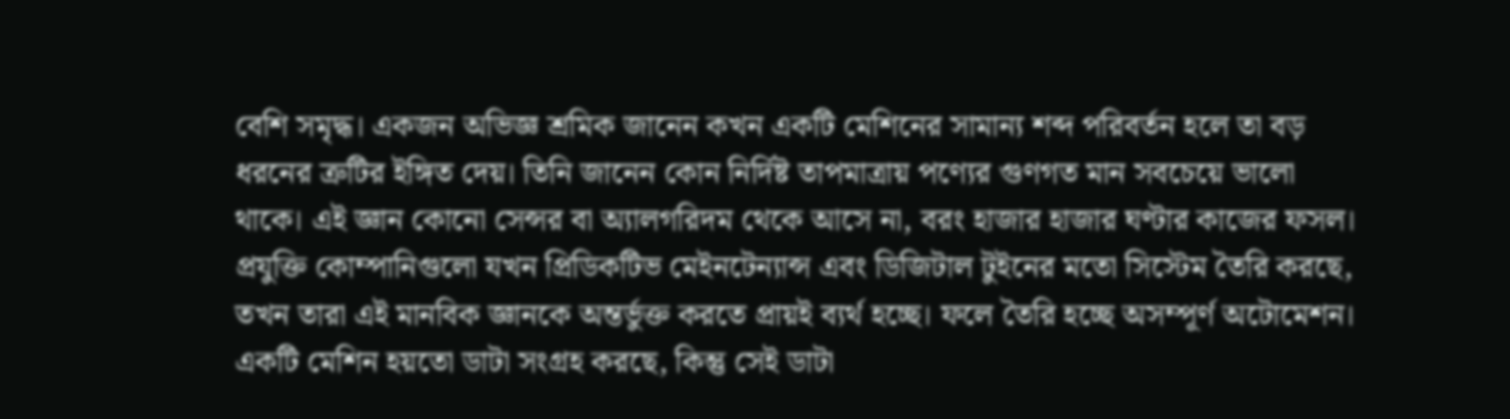বেশি সমৃদ্ধ। একজন অভিজ্ঞ শ্রমিক জানেন কখন একটি মেশিনের সামান্য শব্দ পরিবর্তন হলে তা বড় ধরনের ত্রুটির ইঙ্গিত দেয়। তিনি জানেন কোন নির্দিষ্ট তাপমাত্রায় পণ্যের গুণগত মান সবচেয়ে ভালো থাকে। এই জ্ঞান কোনো সেন্সর বা অ্যালগরিদম থেকে আসে না, বরং হাজার হাজার ঘণ্টার কাজের ফসল।
প্রযুক্তি কোম্পানিগুলো যখন প্রিডিকটিভ মেইনটেন্যান্স এবং ডিজিটাল টুইনের মতো সিস্টেম তৈরি করছে, তখন তারা এই মানবিক জ্ঞানকে অন্তর্ভুক্ত করতে প্রায়ই ব্যর্থ হচ্ছে। ফলে তৈরি হচ্ছে অসম্পূর্ণ অটোমেশন। একটি মেশিন হয়তো ডাটা সংগ্রহ করছে, কিন্তু সেই ডাটা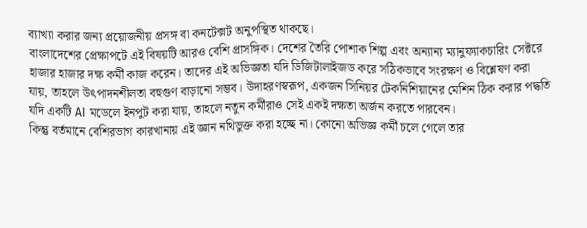ব্যাখ্যা করার জন্য প্রয়োজনীয় প্রসঙ্গ বা কনটেক্সট অনুপস্থিত থাকছে।
বাংলাদেশের প্রেক্ষাপটে এই বিষয়টি আরও বেশি প্রাসঙ্গিক। দেশের তৈরি পোশাক শিল্প এবং অন্যান্য ম্যানুফ্যাকচারিং সেক্টরে হাজার হাজার দক্ষ কর্মী কাজ করেন। তাদের এই অভিজ্ঞতা যদি ডিজিটালাইজড করে সঠিকভাবে সংরক্ষণ ও বিশ্লেষণ করা যায়, তাহলে উৎপাদনশীলতা বহুগুণ বাড়ানো সম্ভব। উদাহরণস্বরূপ, একজন সিনিয়র টেকনিশিয়ানের মেশিন ঠিক করার পদ্ধতি যদি একটি AI মডেলে ইনপুট করা যায়, তাহলে নতুন কর্মীরাও সেই একই দক্ষতা অর্জন করতে পারবেন।
কিন্তু বর্তমানে বেশিরভাগ কারখানায় এই জ্ঞান নথিভুক্ত করা হচ্ছে না। কোনো অভিজ্ঞ কর্মী চলে গেলে তার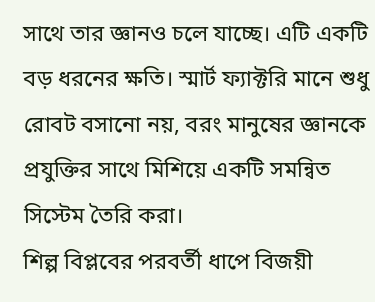সাথে তার জ্ঞানও চলে যাচ্ছে। এটি একটি বড় ধরনের ক্ষতি। স্মার্ট ফ্যাক্টরি মানে শুধু রোবট বসানো নয়, বরং মানুষের জ্ঞানকে প্রযুক্তির সাথে মিশিয়ে একটি সমন্বিত সিস্টেম তৈরি করা।
শিল্প বিপ্লবের পরবর্তী ধাপে বিজয়ী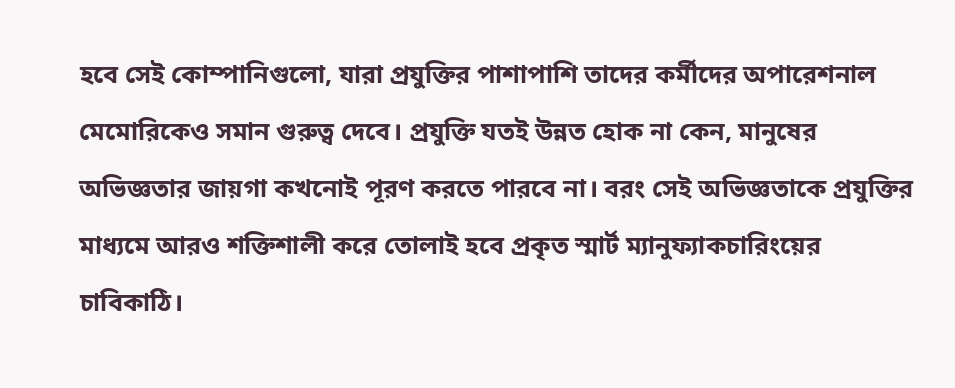হবে সেই কোম্পানিগুলো, যারা প্রযুক্তির পাশাপাশি তাদের কর্মীদের অপারেশনাল মেমোরিকেও সমান গুরুত্ব দেবে। প্রযুক্তি যতই উন্নত হোক না কেন, মানুষের অভিজ্ঞতার জায়গা কখনোই পূরণ করতে পারবে না। বরং সেই অভিজ্ঞতাকে প্রযুক্তির মাধ্যমে আরও শক্তিশালী করে তোলাই হবে প্রকৃত স্মার্ট ম্যানুফ্যাকচারিংয়ের চাবিকাঠি।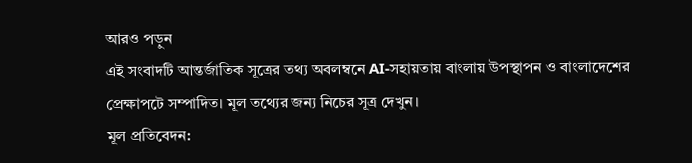আরও পড়ুন
এই সংবাদটি আন্তর্জাতিক সূত্রের তথ্য অবলম্বনে AI-সহায়তায় বাংলায় উপস্থাপন ও বাংলাদেশের প্রেক্ষাপটে সম্পাদিত। মূল তথ্যের জন্য নিচের সূত্র দেখুন।
মূল প্রতিবেদন: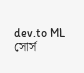dev.to ML
সোর্স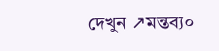দেখুন ↗মন্তব্য০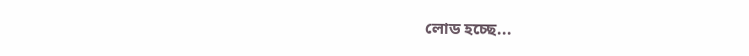লোড হচ্ছে...